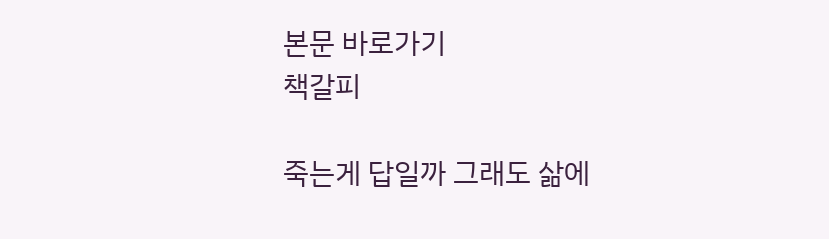본문 바로가기
책갈피

죽는게 답일까 그래도 삶에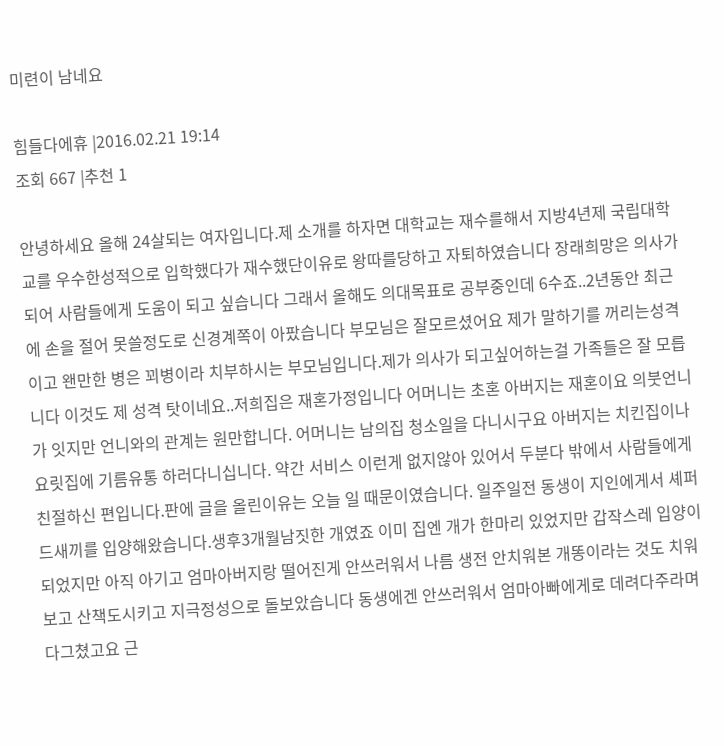미련이 남네요

힘들다에휴 |2016.02.21 19:14
조회 667 |추천 1

안녕하세요 올해 24살되는 여자입니다.제 소개를 하자면 대학교는 재수를해서 지방4년제 국립대학교를 우수한성적으로 입학했다가 재수했단이유로 왕따를당하고 자퇴하였습니다 장래희망은 의사가되어 사람들에게 도움이 되고 싶습니다 그래서 올해도 의대목표로 공부중인데 6수죠..2년동안 최근에 손을 절어 못쓸정도로 신경계쪽이 아팠습니다 부모님은 잘모르셨어요 제가 말하기를 꺼리는성격이고 왠만한 병은 꾀병이라 치부하시는 부모님입니다.제가 의사가 되고싶어하는걸 가족들은 잘 모릅니다 이것도 제 성격 탓이네요..저희집은 재혼가정입니다 어머니는 초혼 아버지는 재혼이요 의붓언니가 잇지만 언니와의 관계는 원만합니다. 어머니는 남의집 청소일을 다니시구요 아버지는 치킨집이나 요릿집에 기름유통 하러다니십니다. 약간 서비스 이런게 없지않아 있어서 두분다 밖에서 사람들에게 친절하신 편입니다.판에 글을 올린이유는 오늘 일 때문이였습니다. 일주일전 동생이 지인에게서 셰퍼드새끼를 입양해왔습니다.생후3개월남짓한 개였죠 이미 집엔 개가 한마리 있었지만 갑작스레 입양이되었지만 아직 아기고 엄마아버지랑 떨어진게 안쓰러워서 나름 생전 안치워본 개똥이라는 것도 치워보고 산책도시키고 지극정성으로 돌보았습니다 동생에겐 안쓰러워서 엄마아빠에게로 데려다주라며 다그쳤고요 근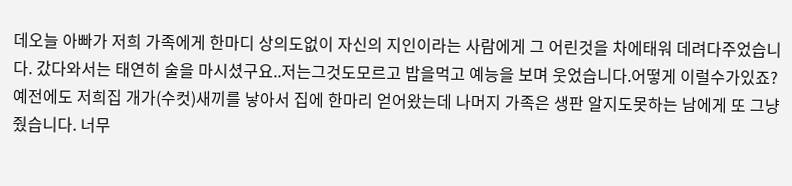데오늘 아빠가 저희 가족에게 한마디 상의도없이 자신의 지인이라는 사람에게 그 어린것을 차에태워 데려다주었습니다. 갔다와서는 태연히 술을 마시셨구요..저는그것도모르고 밥을먹고 예능을 보며 웃었습니다.어떻게 이럴수가있죠?예전에도 저희집 개가(수컷)새끼를 낳아서 집에 한마리 얻어왔는데 나머지 가족은 생판 알지도못하는 남에게 또 그냥 줬습니다. 너무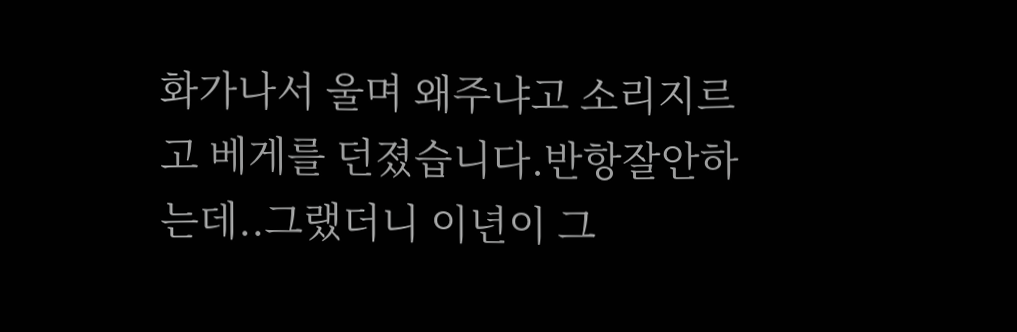화가나서 울며 왜주냐고 소리지르고 베게를 던졌습니다.반항잘안하는데..그랬더니 이년이 그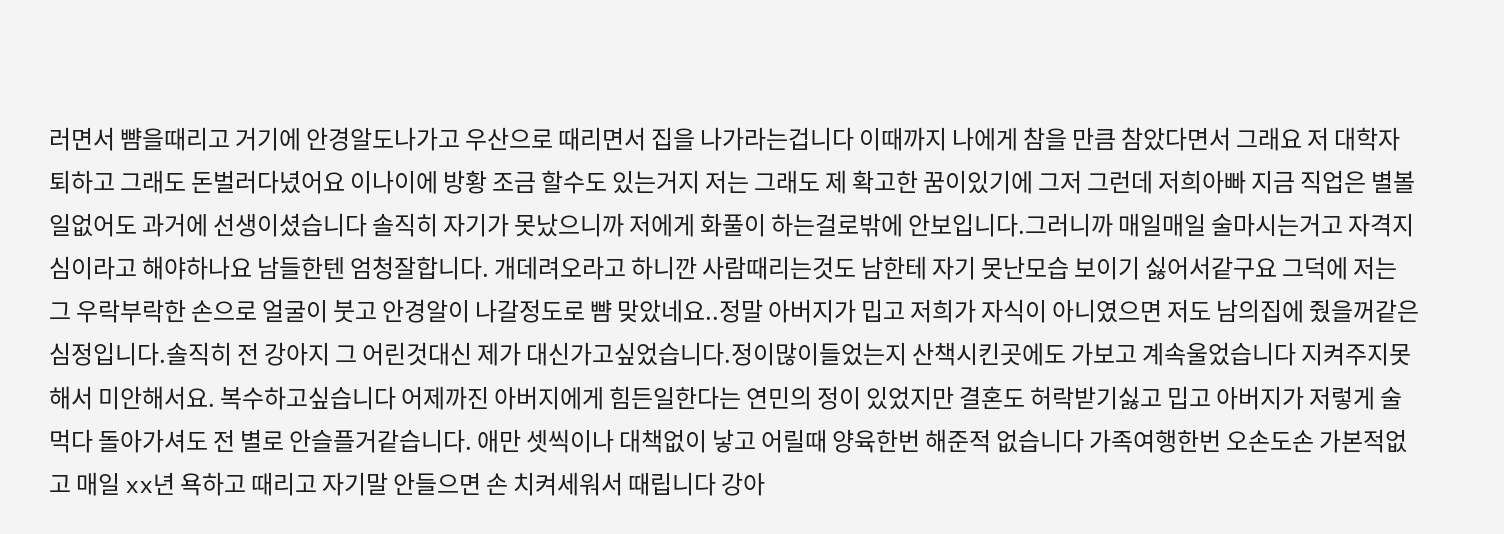러면서 뺨을때리고 거기에 안경알도나가고 우산으로 때리면서 집을 나가라는겁니다 이때까지 나에게 참을 만큼 참았다면서 그래요 저 대학자퇴하고 그래도 돈벌러다녔어요 이나이에 방황 조금 할수도 있는거지 저는 그래도 제 확고한 꿈이있기에 그저 그런데 저희아빠 지금 직업은 별볼일없어도 과거에 선생이셨습니다 솔직히 자기가 못났으니까 저에게 화풀이 하는걸로밖에 안보입니다.그러니까 매일매일 술마시는거고 자격지심이라고 해야하나요 남들한텐 엄청잘합니다. 개데려오라고 하니깐 사람때리는것도 남한테 자기 못난모습 보이기 싫어서같구요 그덕에 저는 그 우락부락한 손으로 얼굴이 붓고 안경알이 나갈정도로 뺨 맞았네요..정말 아버지가 밉고 저희가 자식이 아니였으면 저도 남의집에 줬을꺼같은 심정입니다.솔직히 전 강아지 그 어린것대신 제가 대신가고싶었습니다.정이많이들었는지 산책시킨곳에도 가보고 계속울었습니다 지켜주지못해서 미안해서요. 복수하고싶습니다 어제까진 아버지에게 힘든일한다는 연민의 정이 있었지만 결혼도 허락받기싫고 밉고 아버지가 저렇게 술먹다 돌아가셔도 전 별로 안슬플거같습니다. 애만 셋씩이나 대책없이 낳고 어릴때 양육한번 해준적 없습니다 가족여행한번 오손도손 가본적없고 매일 xx년 욕하고 때리고 자기말 안들으면 손 치켜세워서 때립니다 강아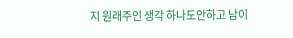지 원래주인 생각 하나도안하고 남이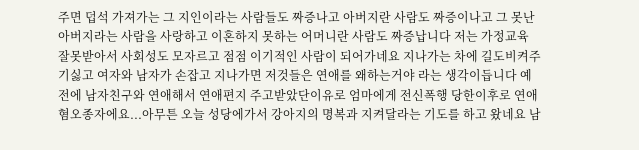주면 덥석 가져가는 그 지인이라는 사람들도 짜증나고 아버지란 사람도 짜증이나고 그 못난 아버지라는 사람을 사랑하고 이혼하지 못하는 어머니란 사람도 짜증납니다 저는 가정교육 잘못받아서 사회성도 모자르고 점점 이기적인 사람이 되어가네요 지나가는 차에 길도비켜주기싫고 여자와 남자가 손잡고 지나가면 저것들은 연애를 왜하는거야 라는 생각이듭니다 예전에 남자친구와 연애해서 연애편지 주고받았단이유로 엄마에게 전신폭행 당한이후로 연애 혐오종자에요...아무튼 오늘 성당에가서 강아지의 명복과 지켜달라는 기도를 하고 왔네요 남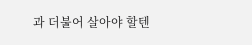과 더불어 살아야 할텐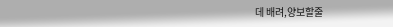데 배려,양보할줄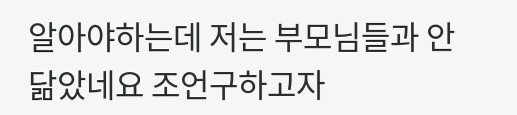알아야하는데 저는 부모님들과 안닮았네요 조언구하고자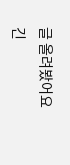글 올려봤어요 긴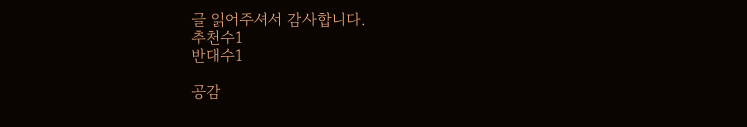글 읽어주셔서 감사합니다.
추천수1
반대수1

공감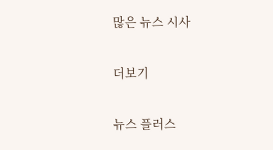많은 뉴스 시사

더보기

뉴스 플러스